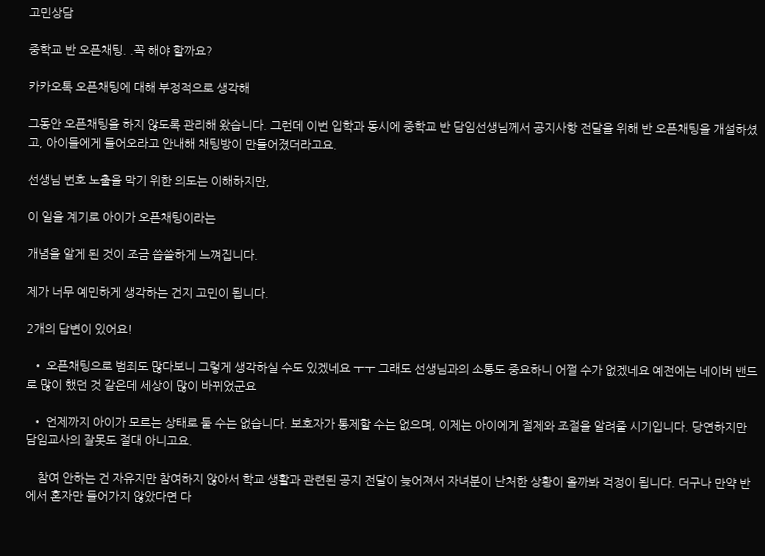고민상담

중학교 반 오픈채팅. .꼭 해야 할까요?

카카오톡 오픈채팅에 대해 부정적으로 생각해

그동안 오픈채팅을 하지 않도록 관리해 왔습니다. 그런데 이번 입학과 동시에 중학교 반 담임선생님께서 공지사항 전달을 위해 반 오픈채팅을 개설하셨고, 아이들에게 들어오라고 안내해 채팅방이 만들어졌더라고요.

선생님 번호 노출을 막기 위한 의도는 이해하지만,

이 일을 계기로 아이가 오픈채팅이라는

개념을 알게 된 것이 조금 씁쓸하게 느껴집니다.

제가 너무 예민하게 생각하는 건지 고민이 됩니다.

2개의 답변이 있어요!

  • 오픈채팅으로 범죄도 많다보니 그렇게 생각하실 수도 있겠네요 ㅜㅜ 그래도 선생님과의 소통도 중요하니 어쩔 수가 없겠네요 예전에는 네이버 밴드로 많이 했던 것 같은데 세상이 많이 바뀌었군요

  • 언제까지 아이가 모르는 상태로 둘 수는 없습니다. 보호자가 통제할 수는 없으며, 이제는 아이에게 절제와 조절을 알려줄 시기입니다. 당연하지만 담임교사의 잘못도 절대 아니고요.

    참여 안하는 건 자유지만 참여하지 않아서 학교 생활과 관련된 공지 전달이 늦어져서 자녀분이 난처한 상황이 올까봐 걱정이 됩니다. 더구나 만약 반에서 혼자만 들어가지 않았다면 다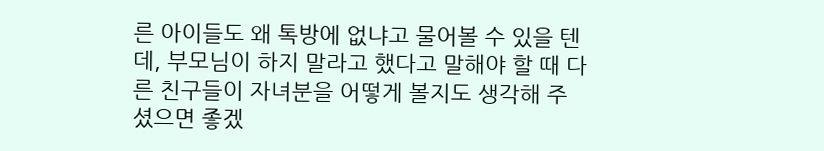른 아이들도 왜 톡방에 없냐고 물어볼 수 있을 텐데, 부모님이 하지 말라고 했다고 말해야 할 때 다른 친구들이 자녀분을 어떻게 볼지도 생각해 주셨으면 좋겠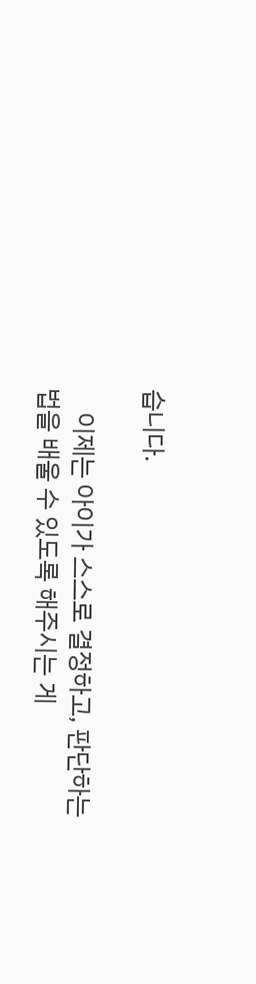습니다.

    이제는 아이가 스스로 결정하고, 판단하는 법을 배울 수 있도록 해주시는 게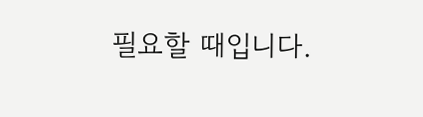필요할 때입니다.